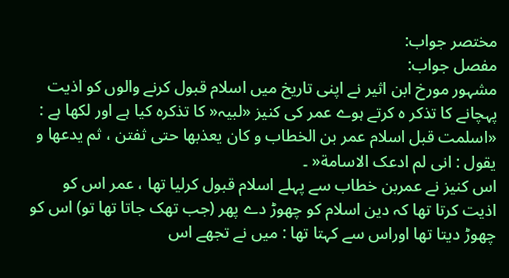مختصر جواب:
مفصل جواب:
مشہور مورخ ابن اثیر نے اپنی تاریخ میں اسلام قبول کرنے والوں کو اذیت پہچانے کا تذکر ہ کرتے ہوے عمر کی کنیز «لبیہ« کا تذکرہ کیا ہے اور لکھا ہے : «اسلمت قبل اسلام عمر بن الخطاب و کان یعذبھا حتی ثفتن ، ثم یدعھا و یقول : انی لم ادعک الاسامة« ۔
اس کنیز نے عمربن خطاب سے پہلے اسلام قبول کرلیا تھا ، عمر اس کو اذیت کرتا تھا کہ دین اسلام کو چھوڑ دے پھر (جب تھک جاتا تھا تو) اس کو چھوڑ دیتا تھا اوراس سے کہتا تھا : میں نے تجھے اس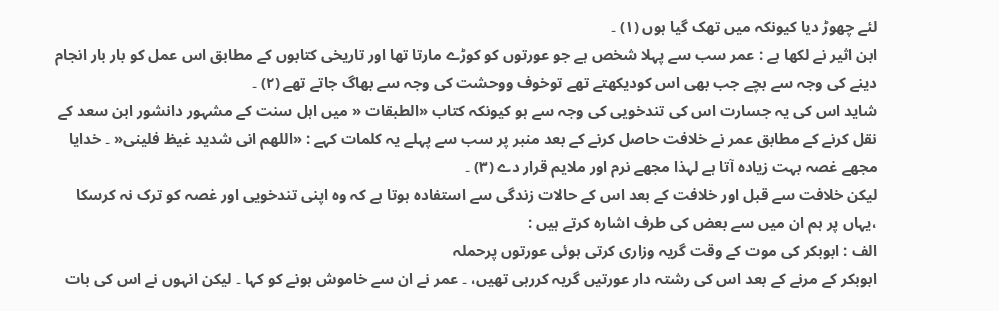لئے چھوڑ دیا کیونکہ میں تھک گیا ہوں (١) ۔
ابن اثیر نے لکھا ہے : عمر سب سے پہلا شخص ہے جو عورتوں کو کوڑے مارتا تھا اور تاریخی کتابوں کے مطابق اس عمل کو بار بار انجام دینے کی وجہ سے بچے جب بھی اس کودیکھتے تھے توخوف ووحشت کی وجہ سے بھاگ جاتے تھے (٢) ۔
شاید اس کی یہ جسارت اس کی تندخویی کی وجہ سے ہو کیونکہ کتاب «الطبقات « میں اہل سنت کے مشہور دانشور ابن سعد کے نقل کرنے کے مطابق عمر نے خلافت حاصل کرنے کے بعد منبر پر سب سے پہلے یہ کلمات کہے : «اللھم انی شدید غیظ فلینی« ۔ خدایا مجھے غصہ بہت زیادہ آتا ہے لہذا مجھے نرم اور ملایم قرار دے (٣) ۔
لیکن خلافت سے قبل اور خلافت کے بعد اس کے حالات زندگی سے استفادہ ہوتا ہے کہ وہ اپنی تندخویی اور غصہ کو ترک نہ کرسکا ،یہاں پر ہم ان میں سے بعض کی طرف اشارہ کرتے ہیں :
الف : ابوبکر کی موت کے وقت گریہ وزاری کرتی ہوئی عورتوں پرحملہ
ابوبکر کے مرنے کے بعد اس کی رشتہ دار عورتیں گریہ کررہی تھیں، ۔ عمر نے ان سے خاموش ہونے کو کہا ۔ لیکن انہوں نے اس کی بات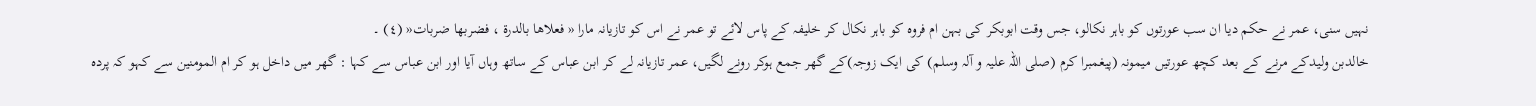نہیں سنی، عمر نے حکم دیا ان سب عورتوں کو باہر نکالو، جس وقت ابوبکر کی بہن ام فروہ کو باہر نکال کر خلیفہ کے پاس لائے تو عمر نے اس کو تازیانہ مارا « فعلاھا بالدرة ، فضربھا ضربات« (٤) ۔
خالدبن ولیدکے مرنے کے بعد کچھ عورتیں میمونہ (پیغمبرا کرم (صلی اللہ علیہ و آلہ وسلم) کی ایک زوجہ)کے گھر جمع ہوکر رونے لگیں، عمر تازیانہ لے کر ابن عباس کے ساتھ وہاں آیا اور ابن عباس سے کہا : گھر میں داخل ہو کر ام المومنین سے کہو کہ پردہ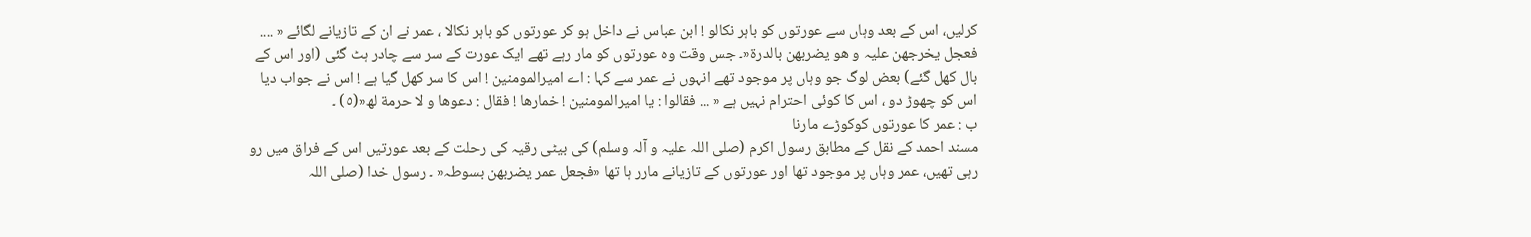کرلیں، اس کے بعد وہاں سے عورتوں کو باہر نکالو ! ابن عباس نے داخل ہو کر عورتوں کو باہر نکالا ، عمر نے ان کے تازیانے لگائے « .... فعجل یخرجھن علیہ و ھو یضربھن بالدرة«۔ جس وقت وہ عورتوں کو مار رہے تھے ایک عورت کے سر سے چادر ہٹ گئی (اور اس کے بال کھل گئے) بعض لوگ جو وہاں پر موجود تھے انہوں نے عمر سے کہا : اے امیرالمومنین ! اس کا سر کھل گیا ہے ! اس نے جواب دیا اس کو چھوڑ دو ، اس کا کوئی احترام نہیں ہے « ... فقالوا : یا امیرالمومنین ! خمارھا ! فقال : دعوھا و لا حرمة لھ«(٥) ۔
ب : عمر کا عورتوں کوکوڑے مارنا
مسند احمد کے نقل کے مطابق رسول اکرم (صلی اللہ علیہ و آلہ وسلم) کی بیٹی رقیہ کی رحلت کے بعد عورتیں اس کے فراق میں رو رہی تھیں، عمر وہاں پر موجود تھا اور عورتوں کے تازیانے مارر ہا تھا «فجعل عمر یضربھن بسوطہ« ۔ رسول خدا (صلی اللہ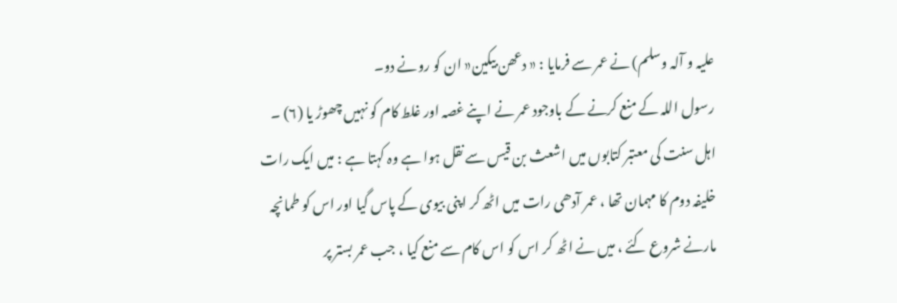علیہ و آلہ وسلم) نے عمر سے فرمایا : « دعھن بیکین« ان کو رونے دو۔
رسول اللہ کے منع کرنے کے باوجود عمر نے اپنے غصہ اور غلط کام کو نہیں چھوڑ یا (٦) ۔
اہل سنت کی معتبر کتابوں میں اشعث بن قیس سے نقل ہوا ہے وہ کہتا ہے : میں ایک رات خلیفہ دوم کا مہمان تھا ، عمر آدھی رات میں اٹھ کر اپنی بیوی کے پاس گیا اور اس کو طمانچہ مارنے شروع کئے ، میں نے اٹھ کر اس کو اس کام سے منع کیا ، جب عمر بستر پر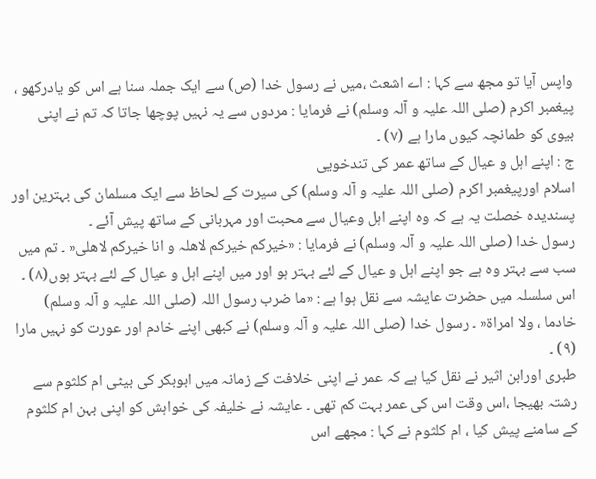واپس آیا تو مجھ سے کہا : اے اشعث ،میں نے رسول خدا (ص) سے ایک جملہ سنا ہے اس کو یادرکھو ، پیغمبر اکرم (صلی اللہ علیہ و آلہ وسلم) نے فرمایا : مردوں سے یہ نہیں پوچھا جاتا کہ تم نے اپنی بیوی کو طمانچہ کیوں مارا ہے (٧) ۔
ج : اپنے اہل و عیال کے ساتھ عمر کی تندخویی
اسلام اورپیغمبر اکرم (صلی اللہ علیہ و آلہ وسلم) کی سیرت کے لحاظ سے ایک مسلمان کی بہترین اور پسندیدہ خصلت یہ ہے کہ وہ اپنے اہل وعیال سے محبت اور مہربانی کے ساتھ پیش آئے ۔
رسول خدا (صلی اللہ علیہ و آلہ وسلم) نے فرمایا : «خیرکم خیرکم لاھلہ و انا خیرکم لاھلی« ۔ تم میں سب سے بہتر وہ ہے جو اپنے اہل و عیال کے لئے بہتر ہو اور میں اپنے اہل و عیال کے لئے بہتر ہوں(٨) ۔
اس سلسلہ میں حضرت عایشہ سے نقل ہوا ہے : «ما ضرب رسول اللہ (صلی اللہ علیہ و آلہ وسلم) خادما ، ولا امراة« ۔ رسول خدا (صلی اللہ علیہ و آلہ وسلم) نے کبھی اپنے خادم اور عورت کو نہیں مارا (٩) ۔
طبری اورابن اثیر نے نقل کیا ہے کہ عمر نے اپنی خلافت کے زمانہ میں ابوبکر کی بیٹی ام کلثوم سے رشتہ بھیجا ،اس وقت اس کی عمر بہت کم تھی ۔ عایشہ نے خلیفہ کی خواہش کو اپنی بہن ام کلثوم کے سامنے پیش کیا ، ام کلثوم نے کہا : مجھے اس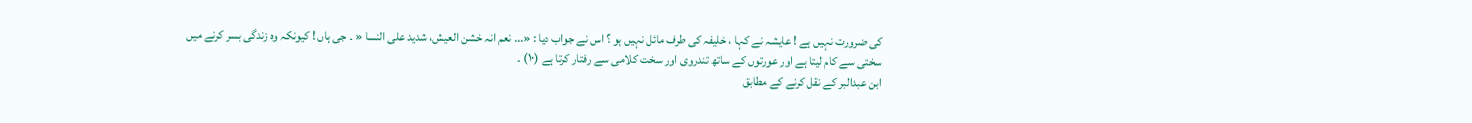کی ضرورت نہیں ہے ! عایشہ نے کہا ، خلیفہ کی طرف مائل نہیں ہو ؟ اس نے جواب دیا : «... نعم انہ خشن العیش، شدید علی النسا « ۔ جی ہاں ! کیونکہ وہ زندگی بسر کرنے میں سختی سے کام لیتا ہے اور عورتوں کے ساتھ تندروی اور سخت کلامی سے رفتار کرتا ہے (١٠) ۔
ابن عبدالبر کے نقل کرنے کے مطابق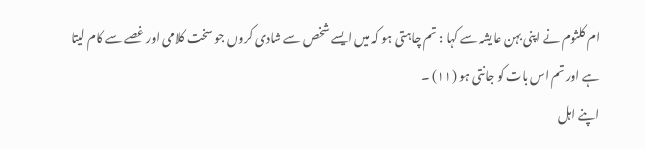ام کلثوم نے اپنی بہن عایشہ سے کہا : تم چاہتی ہو کہ میں ایسے شخص سے شادی کروں جو سخت کلامی اور غصے سے کام لیتا ہے اور تم اس بات کو جانتی ہو (١١) ۔
اپنے اہل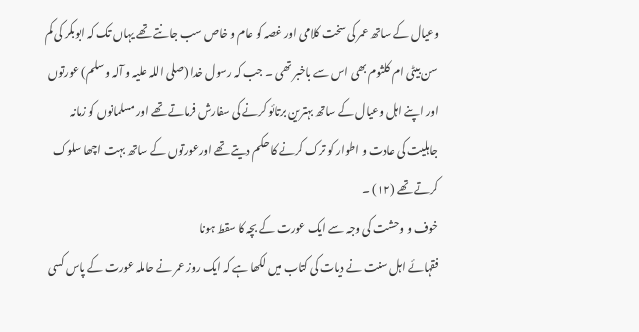وعیال کے ساتھ عمر کی سخت کلامی اور غصہ کو عام و خاص سب جانتے تھے یہاں تک کہ ابوبکر کی کم سن بیٹی ام کلثوم بھی اس سے باخبر تھی ۔ جب کہ رسول خدا (صلی اللہ علیہ و آلہ وسلم) عورتوں اور اپنے اہل وعیال کے ساتھ بہترین برتائو کرنے کی سفارش فرماتے تھے اور مسلمانوں کو زمانہ جاہلیت کی عادت و اطوار کو ترک کرنے کا حکم دیتے تھے اورعورتوں کے ساتھ بہت اچھا سلوک کرتے تھے (١٢) ۔
خوف و وحشت کی وجہ سے ایک عورت کے بچہ کا سقط ہونا
فقہائے اہل سنت نے دیات کی کتاب میں لکھا ہے کہ ایک روز عمر نے حاملہ عورت کے پاس کسی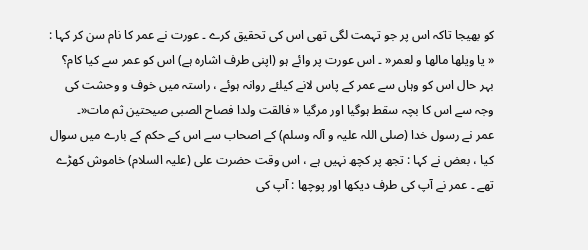کو بھیجا تاکہ اس پر جو تہمت لگی تھی اس کی تحقیق کرے ۔ عورت نے عمر کا نام سن کر کہا : « یا ویلھا مالھا و لعمر« ۔ اس عورت پر وائے ہو (اپنی طرف اشارہ ہے) اس کو عمر سے کیا کام؟ بہر حال اس کو وہاں سے عمر کے پاس لانے کیلئے روانہ ہوئے ، راستہ میں خوف و وحشت کی وجہ سے اس کا بچہ سقط ہوگیا اور مرگیا « فالقت ولدا فصاح الصبی صیحتین ثم مات«۔
عمر نے رسول خدا (صلی اللہ علیہ و آلہ وسلم) کے اصحاب سے اس کے حکم کے بارے میں سوال کیا ، بعض نے کہا : تجھ پر کچھ نہیں ہے ، اس وقت حضرت علی (علیہ السلام) خاموش کھڑے تھے ۔ عمر نے آپ کی طرف دیکھا اور پوچھا : آپ کی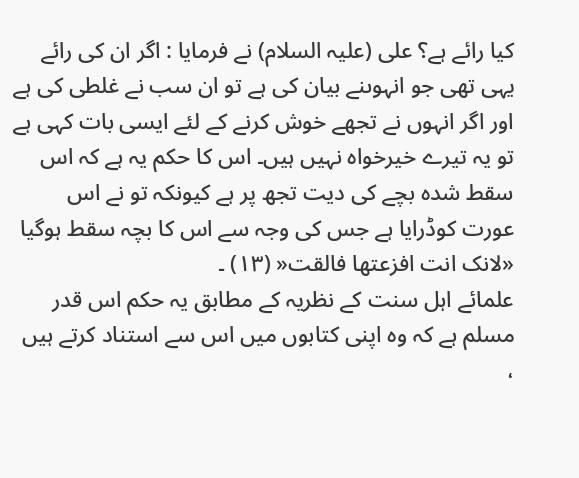کیا رائے ہے؟ علی (علیہ السلام) نے فرمایا : اگر ان کی رائے یہی تھی جو انہوںنے بیان کی ہے تو ان سب نے غلطی کی ہے اور اگر انہوں نے تجھے خوش کرنے کے لئے ایسی بات کہی ہے تو یہ تیرے خیرخواہ نہیں ہیں۔ اس کا حکم یہ ہے کہ اس سقط شدہ بچے کی دیت تجھ پر ہے کیونکہ تو نے اس عورت کوڈرایا ہے جس کی وجہ سے اس کا بچہ سقط ہوگیا «لانک انت افزعتھا فالقت« (١٣) ۔
علمائے اہل سنت کے نظریہ کے مطابق یہ حکم اس قدر مسلم ہے کہ وہ اپنی کتابوں میں اس سے استناد کرتے ہیں ،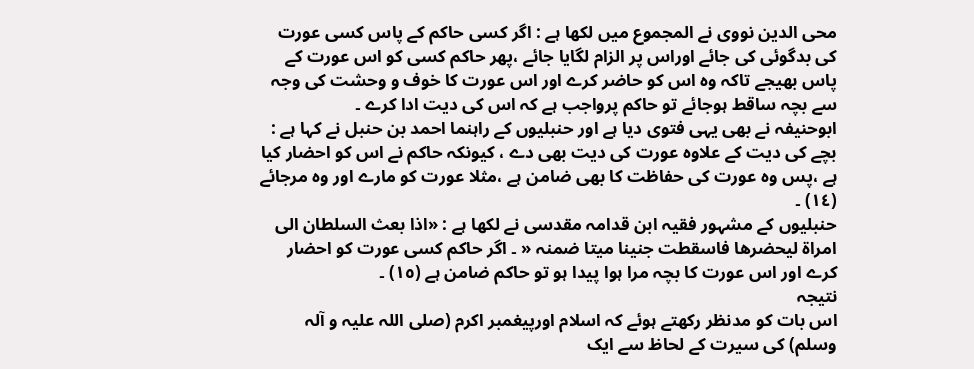محی الدین نووی نے المجموع میں لکھا ہے : اگر کسی حاکم کے پاس کسی عورت کی بدگوئی کی جائے اوراس پر الزام لگایا جائے ،پھر حاکم کسی کو اس عورت کے پاس بھیجے تاکہ وہ اس کو حاضر کرے اور اس عورت کا خوف و وحشت کی وجہ سے بچہ ساقط ہوجائے تو حاکم پرواجب ہے کہ اس کی دیت ادا کرے ۔
ابوحنیفہ نے بھی یہی فتوی دیا ہے اور حنبلیوں کے راہنما احمد بن حنبل نے کہا ہے : بچے کی دیت کے علاوہ عورت کی دیت بھی دے ، کیونکہ حاکم نے اس کو احضار کیا ہے ،پس وہ عورت کی حفاظت کا بھی ضامن ہے ،مثلا عورت کو مارے اور وہ مرجائے (١٤) ۔
حنبلیوں کے مشہور فقیہ ابن قدامہ مقدسی نے لکھا ہے : «اذا بعث السلطان الی امراة لیحضرھا فاسقطت جنینا میتا ضمنہ « ۔ اگر حاکم کسی عورت کو احضار کرے اور اس عورت کا بچہ مرا ہوا پیدا ہو تو حاکم ضامن ہے (١٥) ۔
نتیجہ
اس بات کو مدنظر رکھتے ہوئے کہ اسلام اورپیغمبر اکرم (صلی اللہ علیہ و آلہ وسلم) کی سیرت کے لحاظ سے ایک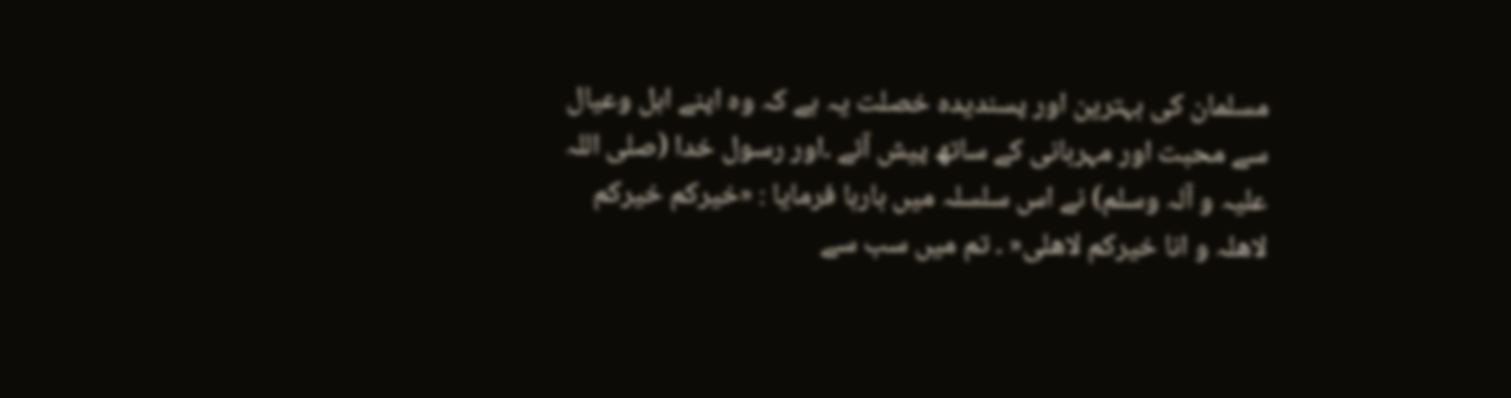مسلمان کی بہترین اور پسندیدہ خصلت یہ ہے کہ وہ اپنے اہل وعیال سے محبت اور مہربانی کے ساتھ پیش آئے ۔اور رسول خدا (صلی اللہ علیہ و آلہ وسلم) نے اس سلسلہ میں بارہا فرمایا : «خیرکم خیرکم لاھلہ و انا خیرکم لاھلی« ۔ تم میں سب سے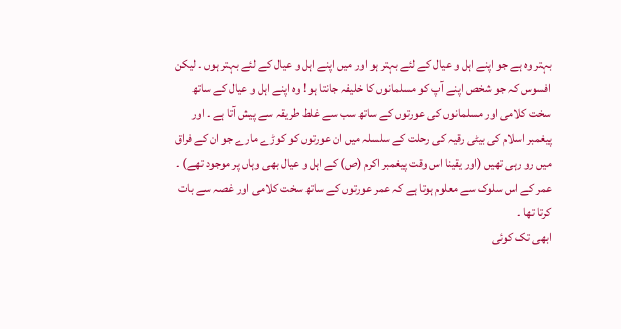بہتر وہ ہے جو اپنے اہل و عیال کے لئے بہتر ہو اور میں اپنے اہل و عیال کے لئے بہتر ہوں ۔ لیکن افسوس کہ جو شخص اپنے آپ کو مسلمانوں کا خلیفہ جانتا ہو ! وہ اپنے اہل و عیال کے ساتھ سخت کلامی اور مسلمانوں کی عورتوں کے ساتھ سب سے غلط طریقہ سے پیش آتا ہے ۔ اور پیغمبر اسلام کی بیٹی رقیہ کی رحلت کے سلسلہ میں ان عورتوں کو کوڑے مارے جو ان کے فراق میں رو رہی تھیں (اور یقینا اس وقت پیغمبر اکرم (ص) کے اہل و عیال بھی وہاں پر موجود تھے) ۔ عمر کے اس سلوک سے معلوم ہوتا ہے کہ عمر عورتوں کے ساتھ سخت کلامی اور غصہ سے بات کرتا تھا ۔
ابھی تک کوئی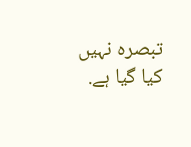تبصرہ نہیں کیا گیا ہے.